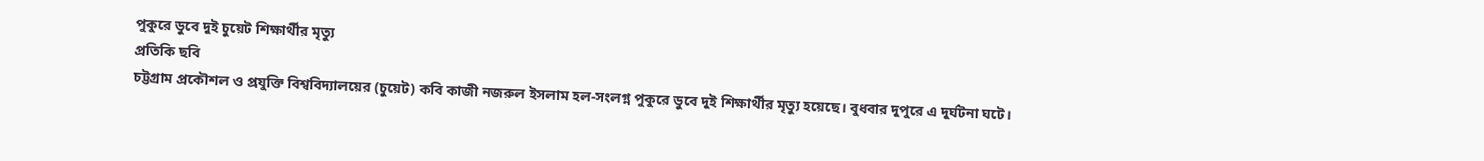পুকুরে ডুবে দুই চুয়েট শিক্ষার্থীর মৃত্যু
প্রতিকি ছবি
চট্টগ্রাম প্রকৌশল ও প্রযুক্তি বিশ্ববিদ্যালয়ের (চুয়েট) কবি কাজী নজরুল ইসলাম হল-সংলগ্ন পুকুরে ডুবে দুই শিক্ষার্থীর মৃত্যু হয়েছে। বুধবার দুপুরে এ দুর্ঘটনা ঘটে।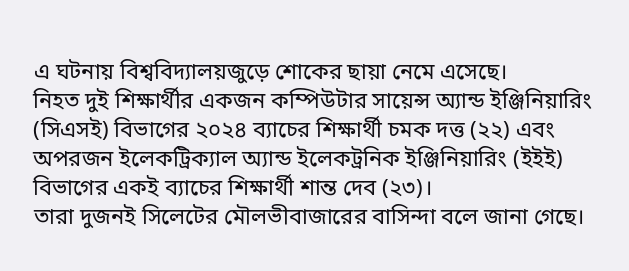এ ঘটনায় বিশ্ববিদ্যালয়জুড়ে শোকের ছায়া নেমে এসেছে।
নিহত দুই শিক্ষার্থীর একজন কম্পিউটার সায়েন্স অ্যান্ড ইঞ্জিনিয়ারিং (সিএসই) বিভাগের ২০২৪ ব্যাচের শিক্ষার্থী চমক দত্ত (২২) এবং অপরজন ইলেকট্রিক্যাল অ্যান্ড ইলেকট্রনিক ইঞ্জিনিয়ারিং (ইইই) বিভাগের একই ব্যাচের শিক্ষার্থী শান্ত দেব (২৩)।
তারা দুজনই সিলেটের মৌলভীবাজারের বাসিন্দা বলে জানা গেছে।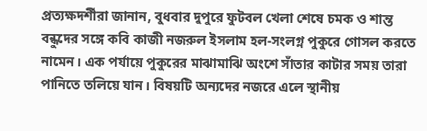প্রত্যক্ষদর্শীরা জানান, বুধবার দুপুরে ফুটবল খেলা শেষে চমক ও শান্ত বন্ধুদের সঙ্গে কবি কাজী নজরুল ইসলাম হল-সংলগ্ন পুকুরে গোসল করতে নামেন। এক পর্যায়ে পুকুরের মাঝামাঝি অংশে সাঁতার কাটার সময় তারা পানিতে তলিয়ে যান। বিষয়টি অন্যদের নজরে এলে স্থানীয়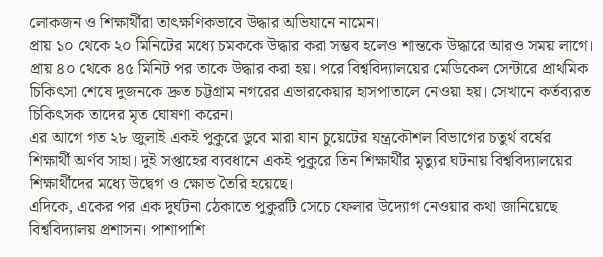লোকজন ও শিক্ষার্থীরা তাৎক্ষণিকভাবে উদ্ধার অভিযানে নামেন।
প্রায় ১০ থেকে ২০ মিনিটের মধ্যে চমককে উদ্ধার করা সম্ভব হলেও শান্তকে উদ্ধারে আরও সময় লাগে। প্রায় ৪০ থেকে ৪৫ মিনিট পর তাকে উদ্ধার করা হয়। পরে বিশ্ববিদ্যালয়ের মেডিকেল সেন্টারে প্রাথমিক চিকিৎসা শেষে দুজনকে দ্রুত চট্টগ্রাম নগরের এভারকেয়ার হাসপাতালে নেওয়া হয়। সেখানে কর্তব্যরত চিকিৎসক তাদের মৃত ঘোষণা করেন।
এর আগে গত ২৮ জুলাই একই পুকুরে ডুবে মারা যান চুয়েটের যন্ত্রকৌশল বিভাগের চতুর্থ বর্ষের শিক্ষার্থী অর্ণব সাহা। দুই সপ্তাহের ব্যবধানে একই পুকুরে তিন শিক্ষার্থীর মৃত্যুর ঘটনায় বিশ্ববিদ্যালয়ের শিক্ষার্থীদের মধ্যে উদ্বেগ ও ক্ষোভ তৈরি হয়েছে।
এদিকে, একের পর এক দুর্ঘটনা ঠেকাতে পুকুরটি সেচে ফেলার উদ্যোগ নেওয়ার কথা জানিয়েছে বিশ্ববিদ্যালয় প্রশাসন। পাশাপাশি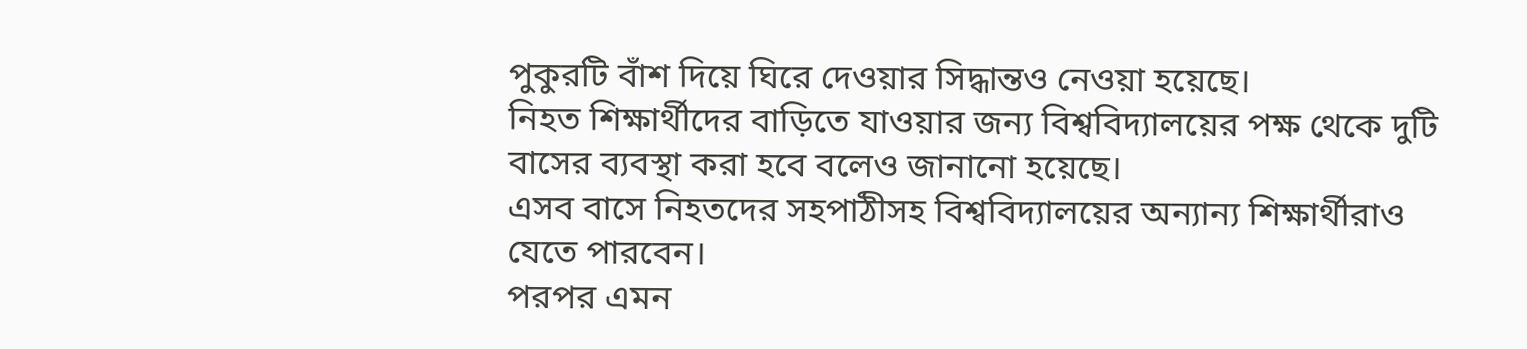পুকুরটি বাঁশ দিয়ে ঘিরে দেওয়ার সিদ্ধান্তও নেওয়া হয়েছে।
নিহত শিক্ষার্থীদের বাড়িতে যাওয়ার জন্য বিশ্ববিদ্যালয়ের পক্ষ থেকে দুটি বাসের ব্যবস্থা করা হবে বলেও জানানো হয়েছে।
এসব বাসে নিহতদের সহপাঠীসহ বিশ্ববিদ্যালয়ের অন্যান্য শিক্ষার্থীরাও যেতে পারবেন।
পরপর এমন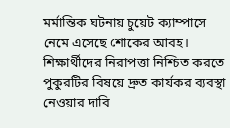মর্মান্তিক ঘটনায় চুয়েট ক্যাম্পাসে নেমে এসেছে শোকের আবহ। শিক্ষার্থীদের নিরাপত্তা নিশ্চিত করতে পুকুরটির বিষয়ে দ্রুত কার্যকর ব্যবস্থা নেওয়ার দাবি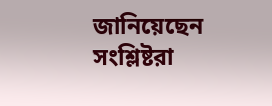জানিয়েছেন সংশ্লিষ্টরা